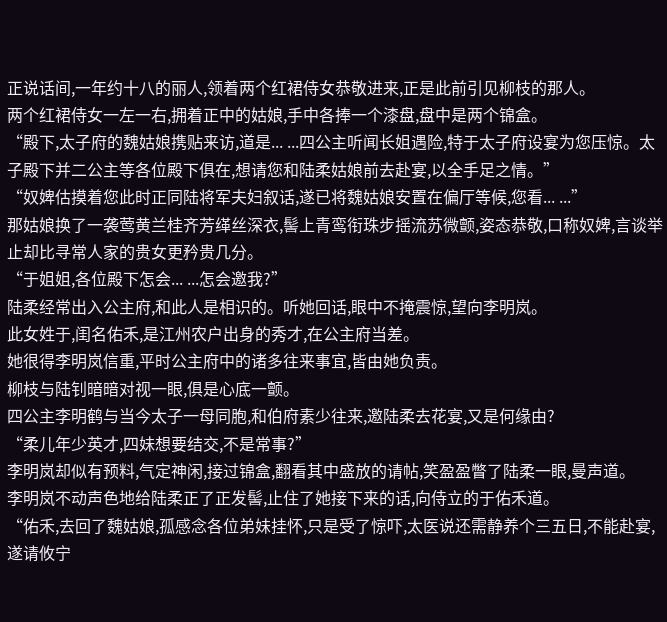正说话间,一年约十八的丽人,领着两个红裙侍女恭敬进来,正是此前引见柳枝的那人。
两个红裙侍女一左一右,拥着正中的姑娘,手中各捧一个漆盘,盘中是两个锦盒。
“殿下,太子府的魏姑娘携贴来访,道是... ...四公主听闻长姐遇险,特于太子府设宴为您压惊。太子殿下并二公主等各位殿下俱在,想请您和陆柔姑娘前去赴宴,以全手足之情。”
“奴婢估摸着您此时正同陆将军夫妇叙话,遂已将魏姑娘安置在偏厅等候,您看... ...”
那姑娘换了一袭莺黄兰桂齐芳缂丝深衣,髻上青鸾衔珠步摇流苏微颤,姿态恭敬,口称奴婢,言谈举止却比寻常人家的贵女更矜贵几分。
“于姐姐,各位殿下怎会... ...怎会邀我?”
陆柔经常出入公主府,和此人是相识的。听她回话,眼中不掩震惊,望向李明岚。
此女姓于,闺名佑禾,是江州农户出身的秀才,在公主府当差。
她很得李明岚信重,平时公主府中的诸多往来事宜,皆由她负责。
柳枝与陆钊暗暗对视一眼,俱是心底一颤。
四公主李明鹤与当今太子一母同胞,和伯府素少往来,邀陆柔去花宴,又是何缘由?
“柔儿年少英才,四妹想要结交,不是常事?”
李明岚却似有预料,气定神闲,接过锦盒,翻看其中盛放的请帖,笑盈盈瞥了陆柔一眼,曼声道。
李明岚不动声色地给陆柔正了正发髻,止住了她接下来的话,向侍立的于佑禾道。
“佑禾,去回了魏姑娘,孤感念各位弟妹挂怀,只是受了惊吓,太医说还需静养个三五日,不能赴宴,遂请攸宁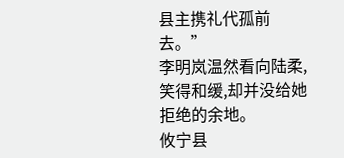县主携礼代孤前去。”
李明岚温然看向陆柔,笑得和缓,却并没给她拒绝的余地。
攸宁县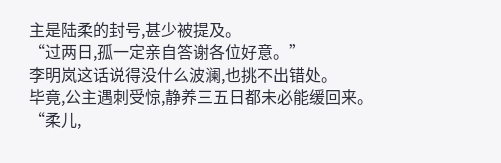主是陆柔的封号,甚少被提及。
“过两日,孤一定亲自答谢各位好意。”
李明岚这话说得没什么波澜,也挑不出错处。
毕竟,公主遇刺受惊,静养三五日都未必能缓回来。
“柔儿,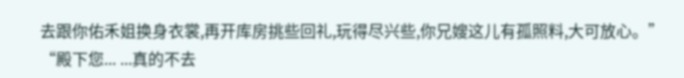去跟你佑禾姐换身衣裳,再开库房挑些回礼,玩得尽兴些,你兄嫂这儿有孤照料,大可放心。”
“殿下您... ...真的不去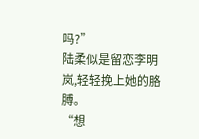吗?”
陆柔似是留恋李明岚,轻轻挽上她的胳膊。
“想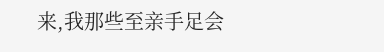来,我那些至亲手足会